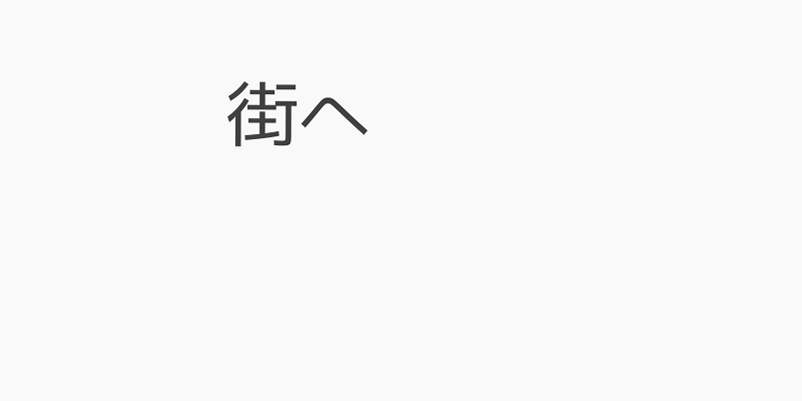街へ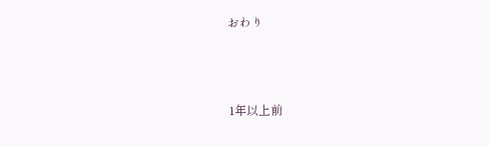おわり



1年以上前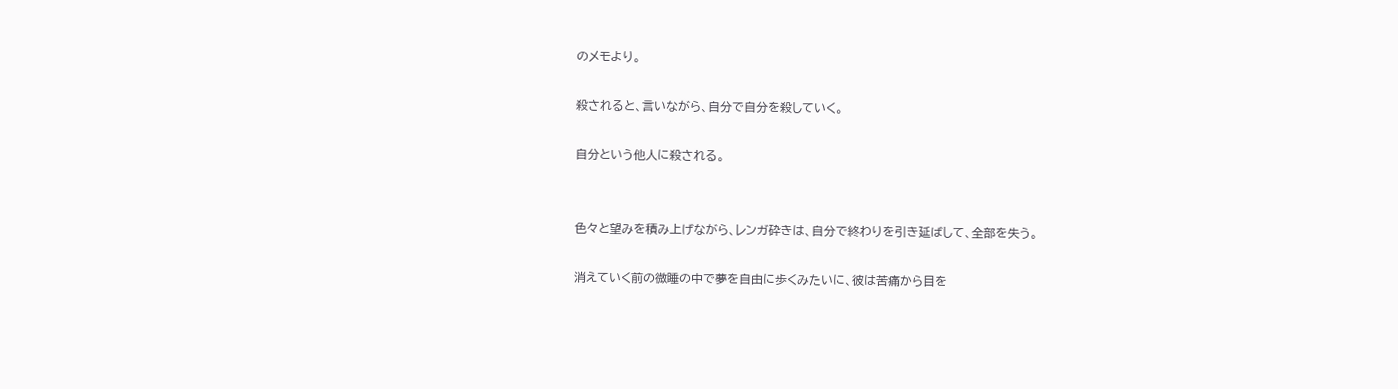のメモより。

殺されると、言いながら、自分で自分を殺していく。

自分という他人に殺される。


色々と望みを積み上げながら、レンガ砕きは、自分で終わりを引き延ばして、全部を失う。

消えていく前の微睡の中で夢を自由に歩くみたいに、彼は苦痛から目を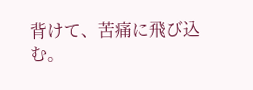背けて、苦痛に飛び込む。